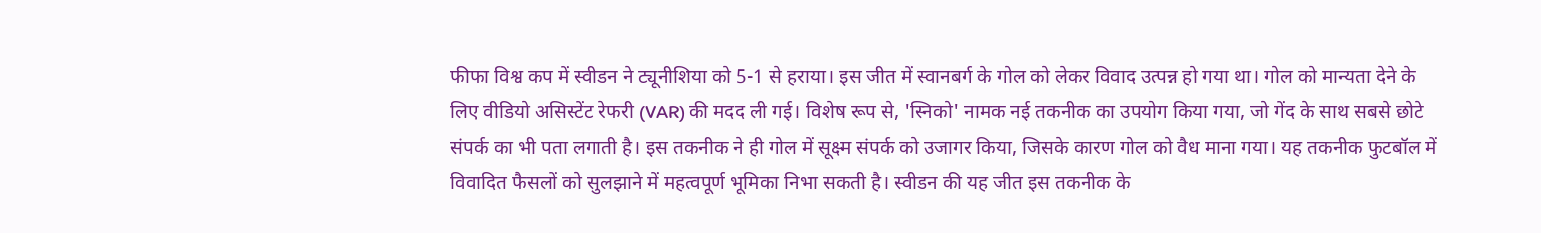फीफा विश्व कप में स्वीडन ने ट्यूनीशिया को 5-1 से हराया। इस जीत में स्वानबर्ग के गोल को लेकर विवाद उत्पन्न हो गया था। गोल को मान्यता देने के लिए वीडियो असिस्टेंट रेफरी (VAR) की मदद ली गई। विशेष रूप से, 'स्निको' नामक नई तकनीक का उपयोग किया गया, जो गेंद के साथ सबसे छोटे संपर्क का भी पता लगाती है। इस तकनीक ने ही गोल में सूक्ष्म संपर्क को उजागर किया, जिसके कारण गोल को वैध माना गया। यह तकनीक फुटबॉल में विवादित फैसलों को सुलझाने में महत्वपूर्ण भूमिका निभा सकती है। स्वीडन की यह जीत इस तकनीक के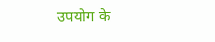उपयोग के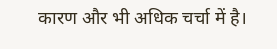कारण और भी अधिक चर्चा में है।